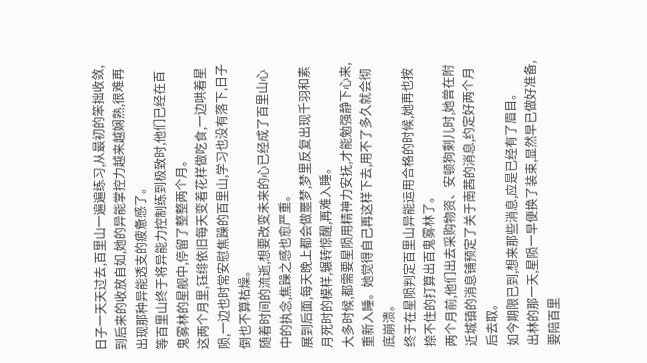日子一天天过去,百里山一遍遍练习,从最初的笨拙收敛,到后来的收放自如,她的异能掌控力越来越娴熟,很难再出现那种异能透支的疲惫感了。
等百里山终于将异能力控制练到极致时,他们已经在百鬼雾林的星舰中,停留了整整两个月。
这两个月里,钰绯依旧每天变着花样做吃食,一边哄着星陨,一边也时常安慰焦躁的百里山,学习也没有落下,日子倒也不算枯燥。
随着时间的流逝,想要改变未来的心已经成了百里山心中的执念,焦躁之感也愈严重。
展到后面,每天晚上都会做噩梦,梦里反复出现千羽和素月死时的模样,辗转惊醒,再难入睡。
大多时候,都需要星陨用精神力安抚,才能勉强静下心来,重新入睡。她觉得自己再这样下去,用不了多久就会彻底崩溃。
终于在星陨判定百里山异能运用合格的时候,她再也按捺不住的打算出百鬼雾林了。
两个月前,他们出去采购物资、安顿狗剩儿时,她曾在附近城镇的消息铺预定了关于南茜的消息,约定好两个月后去取。
如今期限已到,想来那些消息,应是已经有了眉目。
出林的那一天,星陨一早便换了装束,显然早已做好准备,要陪百里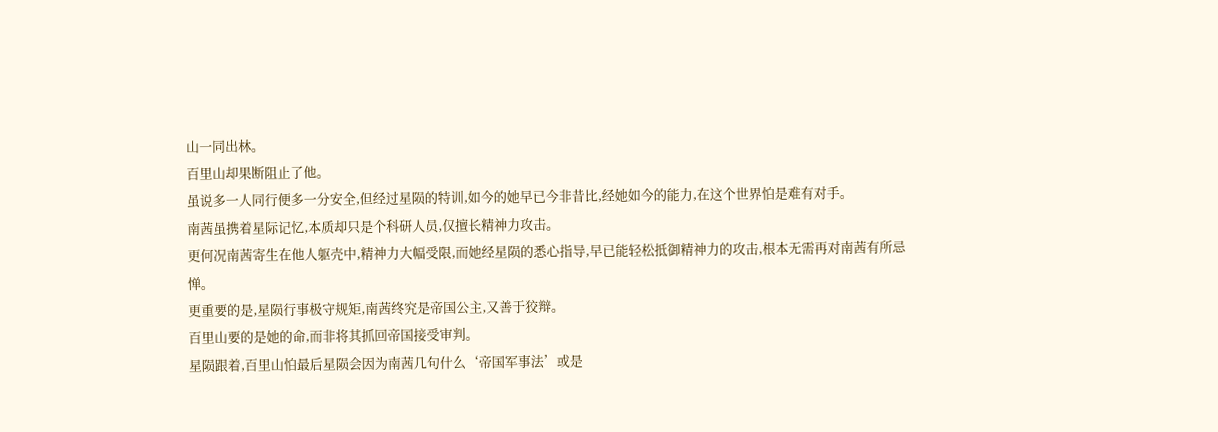山一同出林。
百里山却果断阻止了他。
虽说多一人同行便多一分安全,但经过星陨的特训,如今的她早已今非昔比,经她如今的能力,在这个世界怕是难有对手。
南茜虽携着星际记忆,本质却只是个科研人员,仅擅长精神力攻击。
更何况南茜寄生在他人躯壳中,精神力大幅受限,而她经星陨的悉心指导,早已能轻松抵御精神力的攻击,根本无需再对南茜有所忌惮。
更重要的是,星陨行事极守规矩,南茜终究是帝国公主,又善于狡辩。
百里山要的是她的命,而非将其抓回帝国接受审判。
星陨跟着,百里山怕最后星陨会因为南茜几句什么‘帝国军事法’或是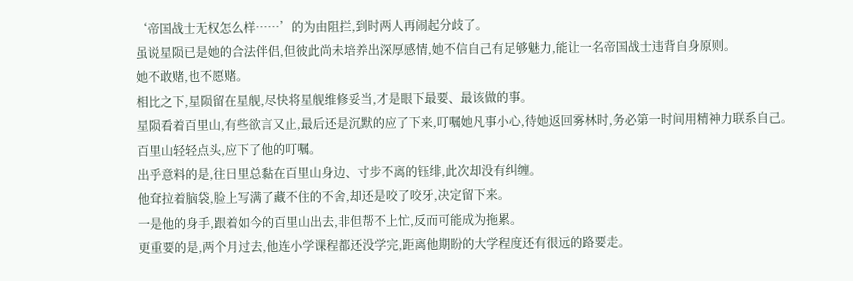‘帝国战士无权怎么样……’的为由阻拦,到时两人再闹起分歧了。
虽说星陨已是她的合法伴侣,但彼此尚未培养出深厚感情,她不信自己有足够魅力,能让一名帝国战士违背自身原则。
她不敢赌,也不愿赌。
相比之下,星陨留在星舰,尽快将星舰维修妥当,才是眼下最要、最该做的事。
星陨看着百里山,有些欲言又止,最后还是沉默的应了下来,叮嘱她凡事小心,待她返回雾林时,务必第一时间用精神力联系自己。
百里山轻轻点头,应下了他的叮嘱。
出乎意料的是,往日里总黏在百里山身边、寸步不离的钰绯,此次却没有纠缠。
他耷拉着脑袋,脸上写满了藏不住的不舍,却还是咬了咬牙,决定留下来。
一是他的身手,跟着如今的百里山出去,非但帮不上忙,反而可能成为拖累。
更重要的是,两个月过去,他连小学课程都还没学完,距离他期盼的大学程度还有很远的路要走。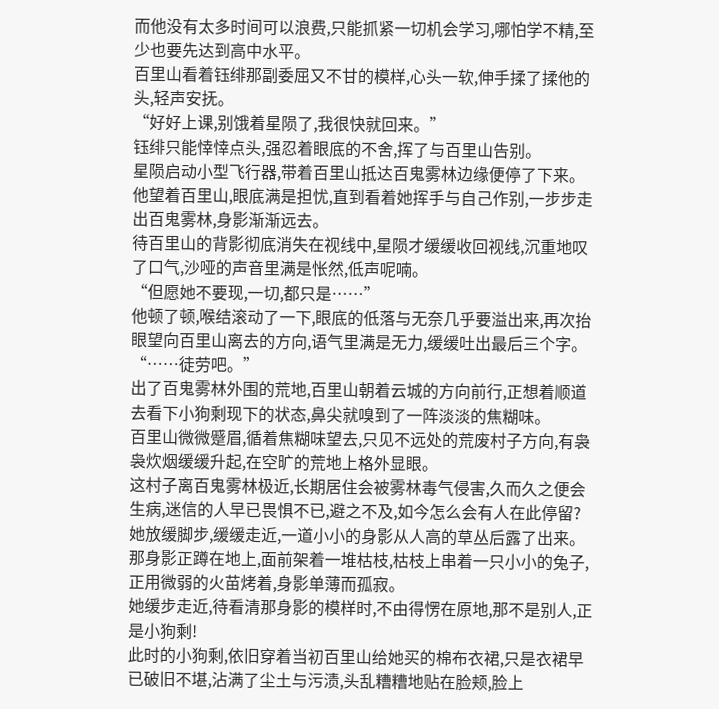而他没有太多时间可以浪费,只能抓紧一切机会学习,哪怕学不精,至少也要先达到高中水平。
百里山看着钰绯那副委屈又不甘的模样,心头一软,伸手揉了揉他的头,轻声安抚。
“好好上课,别饿着星陨了,我很快就回来。”
钰绯只能悻悻点头,强忍着眼底的不舍,挥了与百里山告别。
星陨启动小型飞行器,带着百里山抵达百鬼雾林边缘便停了下来。
他望着百里山,眼底满是担忧,直到看着她挥手与自己作别,一步步走出百鬼雾林,身影渐渐远去。
待百里山的背影彻底消失在视线中,星陨才缓缓收回视线,沉重地叹了口气,沙哑的声音里满是怅然,低声呢喃。
“但愿她不要现,一切,都只是……”
他顿了顿,喉结滚动了一下,眼底的低落与无奈几乎要溢出来,再次抬眼望向百里山离去的方向,语气里满是无力,缓缓吐出最后三个字。
“……徒劳吧。”
出了百鬼雾林外围的荒地,百里山朝着云城的方向前行,正想着顺道去看下小狗剩现下的状态,鼻尖就嗅到了一阵淡淡的焦糊味。
百里山微微蹙眉,循着焦糊味望去,只见不远处的荒废村子方向,有袅袅炊烟缓缓升起,在空旷的荒地上格外显眼。
这村子离百鬼雾林极近,长期居住会被雾林毒气侵害,久而久之便会生病,迷信的人早已畏惧不已,避之不及,如今怎么会有人在此停留?
她放缓脚步,缓缓走近,一道小小的身影从人高的草丛后露了出来。
那身影正蹲在地上,面前架着一堆枯枝,枯枝上串着一只小小的兔子,正用微弱的火苗烤着,身影单薄而孤寂。
她缓步走近,待看清那身影的模样时,不由得愣在原地,那不是别人,正是小狗剩!
此时的小狗剩,依旧穿着当初百里山给她买的棉布衣裙,只是衣裙早已破旧不堪,沾满了尘土与污渍,头乱糟糟地贴在脸颊,脸上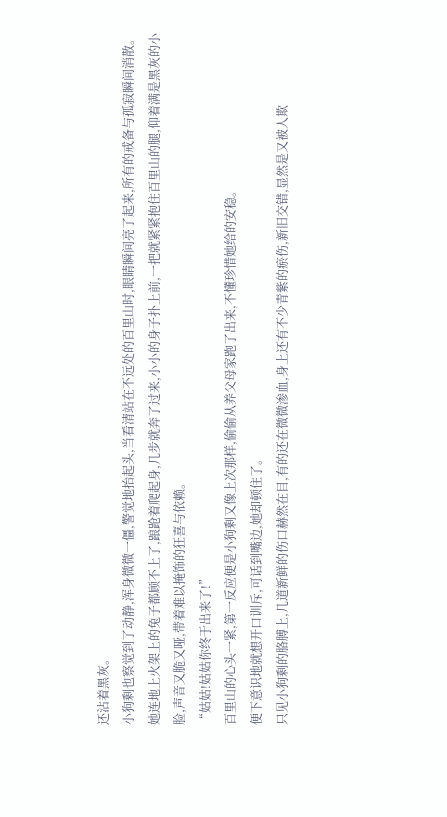还沾着黑灰。
小狗剩也察觉到了动静,浑身微微一僵,警觉地抬起头,当看清站在不远处的百里山时,眼睛瞬间亮了起来,所有的戒备与孤寂瞬间消散。
她连地上火架上的兔子都顾不上了,踉跄着爬起身,几步就奔了过来,小小的身子扑上前,一把就紧紧抱住百里山的腿,仰着满是黑灰的小脸,声音又脆又哑,带着难以掩饰的狂喜与依赖。
“姑姑!姑姑你终于出来了!”
百里山的心头一紧,第一反应便是小狗剩又像上次那样,偷偷从养父母家跑了出来,不懂珍惜她给的安稳。
便下意识地就想开口训斥,可话到嘴边,她却顿住了。
只见小狗剩的胳膊上,几道新鲜的伤口赫然在目,有的还在微微渗血,身上还有不少青紫的瘀伤,新旧交错,显然是又被人欺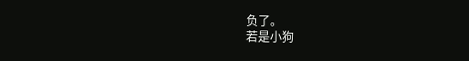负了。
若是小狗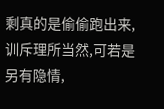剩真的是偷偷跑出来,训斥理所当然,可若是另有隐情,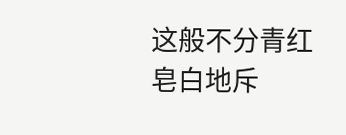这般不分青红皂白地斥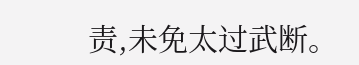责,未免太过武断。